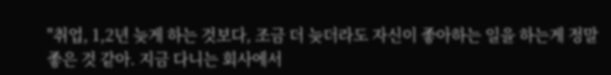"취업, 1,2년 늦게 하는 것보다, 조금 더 늦더라도 자신이 좋아하는 일을 하는게 정말 좋은 것 같아. 지금 다니는 회사에서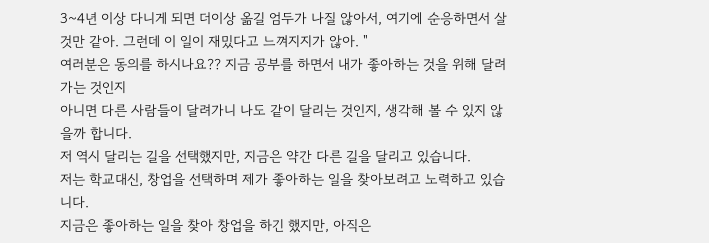3~4년 이상 다니게 되면 더이상 옮길 엄두가 나질 않아서, 여기에 순응하면서 살 것만 같아. 그런데 이 일이 재밌다고 느껴지지가 않아. "
여러분은 동의를 하시나요?? 지금 공부를 하면서 내가 좋아하는 것을 위해 달려가는 것인지
아니면 다른 사람들이 달려가니 나도 같이 달리는 것인지, 생각해 볼 수 있지 않을까 합니다.
저 역시 달리는 길을 선택했지만, 지금은 약간 다른 길을 달리고 있습니다.
저는 학교대신, 창업을 선택하며 제가 좋아하는 일을 찾아보려고 노력하고 있습니다.
지금은 좋아하는 일을 찾아 창업을 하긴 했지만, 아직은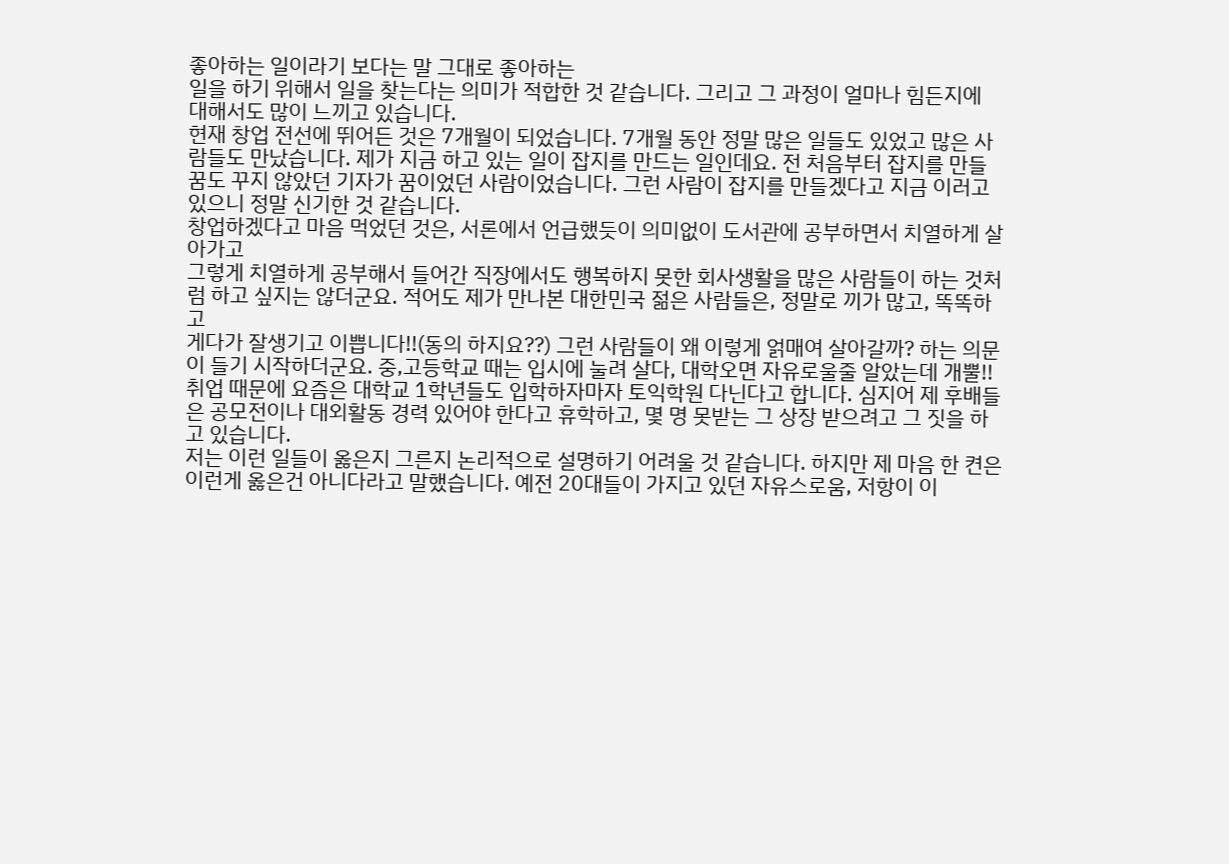좋아하는 일이라기 보다는 말 그대로 좋아하는
일을 하기 위해서 일을 찾는다는 의미가 적합한 것 같습니다. 그리고 그 과정이 얼마나 힘든지에
대해서도 많이 느끼고 있습니다.
현재 창업 전선에 뛰어든 것은 7개월이 되었습니다. 7개월 동안 정말 많은 일들도 있었고 많은 사람들도 만났습니다. 제가 지금 하고 있는 일이 잡지를 만드는 일인데요. 전 처음부터 잡지를 만들 꿈도 꾸지 않았던 기자가 꿈이었던 사람이었습니다. 그런 사람이 잡지를 만들겠다고 지금 이러고 있으니 정말 신기한 것 같습니다.
창업하겠다고 마음 먹었던 것은, 서론에서 언급했듯이 의미없이 도서관에 공부하면서 치열하게 살아가고
그렇게 치열하게 공부해서 들어간 직장에서도 행복하지 못한 회사생활을 많은 사람들이 하는 것처럼 하고 싶지는 않더군요. 적어도 제가 만나본 대한민국 젊은 사람들은, 정말로 끼가 많고, 똑똑하고
게다가 잘생기고 이쁩니다!!(동의 하지요??) 그런 사람들이 왜 이렇게 얽매여 살아갈까? 하는 의문이 들기 시작하더군요. 중,고등학교 때는 입시에 눌려 살다, 대학오면 자유로울줄 알았는데 개뿔!!
취업 때문에 요즘은 대학교 1학년들도 입학하자마자 토익학원 다닌다고 합니다. 심지어 제 후배들은 공모전이나 대외활동 경력 있어야 한다고 휴학하고, 몇 명 못받는 그 상장 받으려고 그 짓을 하고 있습니다.
저는 이런 일들이 옳은지 그른지 논리적으로 설명하기 어려울 것 같습니다. 하지만 제 마음 한 켠은 이런게 옳은건 아니다라고 말했습니다. 예전 20대들이 가지고 있던 자유스로움, 저항이 이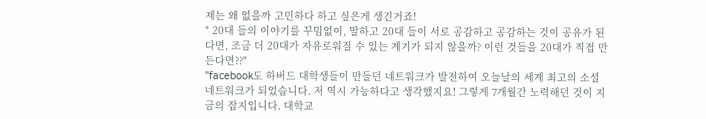제는 왜 없을까 고민하다 하고 싶은게 생긴거죠!
" 20대 들의 이야기를 꾸밈없이, 말하고 20대 들이 서로 공감하고 공감하는 것이 공유가 된다면, 조금 더 20대가 자유로워질 수 있는 계기가 되지 않을까? 이런 것들을 20대가 직접 만든다면??"
"facebook도 하버드 대학생들이 만들던 네트워크가 발전하여 오늘날의 세계 최고의 소셜네트워크가 되었습니다. 저 역시 가능하다고 생각했지요! 그렇게 7개월간 노력해던 것이 지금의 잡지입니다. 대학교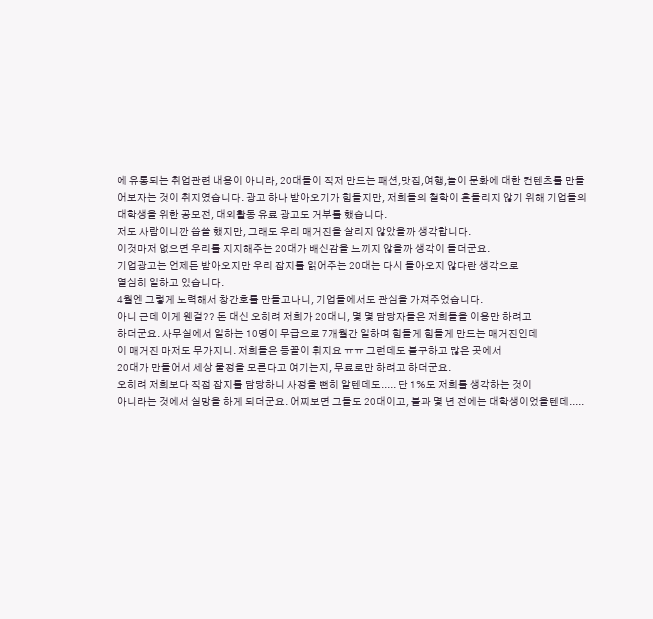에 유통되는 취업관련 내용이 아니라, 20대들이 직저 만드는 패션,맛집,여행,놀이 문화에 대한 컨텐츠를 만들어보자는 것이 취지였습니다. 광고 하나 받아오기가 힘들지만, 저희들의 철학이 흔들리지 않기 위해 기업들의 대학생을 위한 공모전, 대외활동 유료 광고도 거부를 했습니다.
저도 사람이니깐 씁쓸 했지만, 그래도 우리 매거진을 살리지 않았을까 생각합니다.
이것마저 없으면 우리를 지지해주는 20대가 배신감을 느끼지 않을까 생각이 들더군요.
기업광고는 언제든 받아오지만 우리 잡지를 읽어주는 20대는 다시 돌아오지 않다란 생각으로
열심히 일하고 있습니다.
4월엔 그렇게 노력해서 창간호를 만들고나니, 기업들에서도 관심을 가져주었습니다.
아니 근데 이게 웬걸?? 돈 대신 오히려 저희가 20대니, 몇 몇 담당자들은 저희들을 이용만 하려고
하더군요. 사무실에서 일하는 10명이 무급으로 7개월간 일하며 힘들게 힘들게 만드는 매거진인데
이 매거진 마저도 무가지니. 저희들은 등꼴이 휘지요 ㅠㅠ 그런데도 불구하고 많은 곳에서
20대가 만들어서 세상 물정을 모른다고 여기는지, 무료로만 하려고 하더군요.
오히려 저희보다 직접 잡지를 담당하니 사정을 뻔히 알텐데도..... 단 1%도 저희를 생각하는 것이
아니라는 것에서 실망을 하게 되더군요. 어찌보면 그들도 20대이고, 불과 몇 년 전에는 대학생이었을텐데.....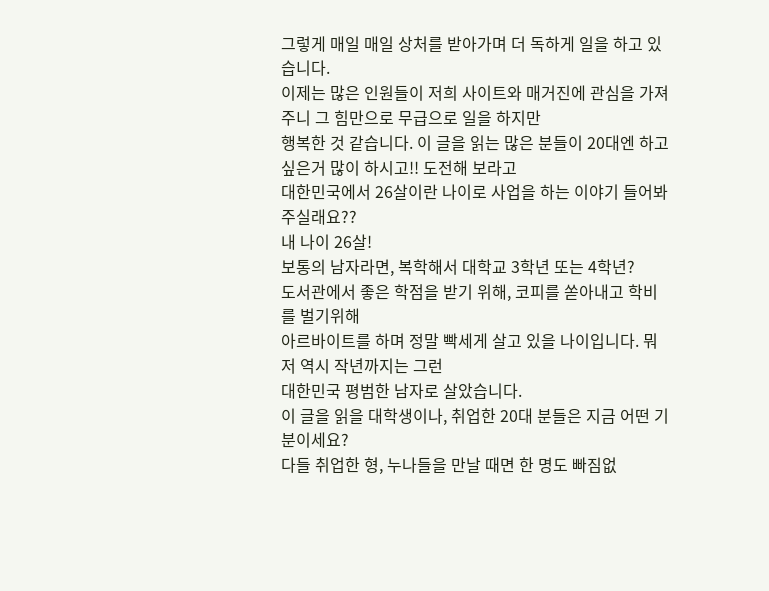그렇게 매일 매일 상처를 받아가며 더 독하게 일을 하고 있습니다.
이제는 많은 인원들이 저희 사이트와 매거진에 관심을 가져주니 그 힘만으로 무급으로 일을 하지만
행복한 것 같습니다. 이 글을 읽는 많은 분들이 20대엔 하고 싶은거 많이 하시고!! 도전해 보라고
대한민국에서 26살이란 나이로 사업을 하는 이야기 들어봐 주실래요??
내 나이 26살!
보통의 남자라면, 복학해서 대학교 3학년 또는 4학년?
도서관에서 좋은 학점을 받기 위해, 코피를 쏟아내고 학비를 벌기위해
아르바이트를 하며 정말 빡세게 살고 있을 나이입니다. 뭐 저 역시 작년까지는 그런
대한민국 평범한 남자로 살았습니다.
이 글을 읽을 대학생이나, 취업한 20대 분들은 지금 어떤 기분이세요?
다들 취업한 형, 누나들을 만날 때면 한 명도 빠짐없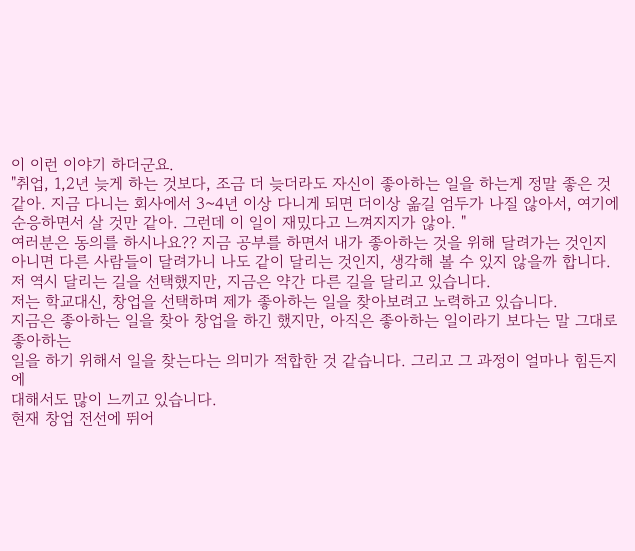이 이런 이야기 하더군요.
"취업, 1,2년 늦게 하는 것보다, 조금 더 늦더라도 자신이 좋아하는 일을 하는게 정말 좋은 것 같아. 지금 다니는 회사에서 3~4년 이상 다니게 되면 더이상 옮길 엄두가 나질 않아서, 여기에 순응하면서 살 것만 같아. 그런데 이 일이 재밌다고 느껴지지가 않아. "
여러분은 동의를 하시나요?? 지금 공부를 하면서 내가 좋아하는 것을 위해 달려가는 것인지
아니면 다른 사람들이 달려가니 나도 같이 달리는 것인지, 생각해 볼 수 있지 않을까 합니다.
저 역시 달리는 길을 선택했지만, 지금은 약간 다른 길을 달리고 있습니다.
저는 학교대신, 창업을 선택하며 제가 좋아하는 일을 찾아보려고 노력하고 있습니다.
지금은 좋아하는 일을 찾아 창업을 하긴 했지만, 아직은 좋아하는 일이라기 보다는 말 그대로 좋아하는
일을 하기 위해서 일을 찾는다는 의미가 적합한 것 같습니다. 그리고 그 과정이 얼마나 힘든지에
대해서도 많이 느끼고 있습니다.
현재 창업 전선에 뛰어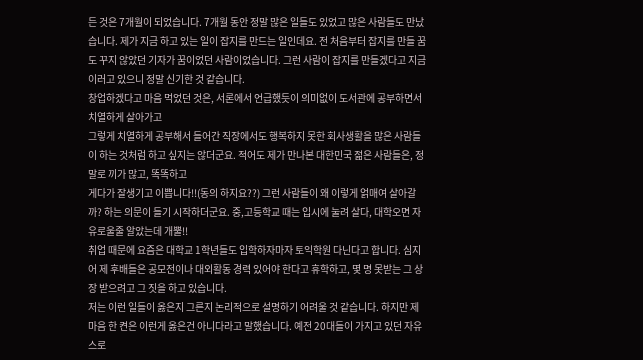든 것은 7개월이 되었습니다. 7개월 동안 정말 많은 일들도 있었고 많은 사람들도 만났습니다. 제가 지금 하고 있는 일이 잡지를 만드는 일인데요. 전 처음부터 잡지를 만들 꿈도 꾸지 않았던 기자가 꿈이었던 사람이었습니다. 그런 사람이 잡지를 만들겠다고 지금 이러고 있으니 정말 신기한 것 같습니다.
창업하겠다고 마음 먹었던 것은, 서론에서 언급했듯이 의미없이 도서관에 공부하면서 치열하게 살아가고
그렇게 치열하게 공부해서 들어간 직장에서도 행복하지 못한 회사생활을 많은 사람들이 하는 것처럼 하고 싶지는 않더군요. 적어도 제가 만나본 대한민국 젊은 사람들은, 정말로 끼가 많고, 똑똑하고
게다가 잘생기고 이쁩니다!!(동의 하지요??) 그런 사람들이 왜 이렇게 얽매여 살아갈까? 하는 의문이 들기 시작하더군요. 중,고등학교 때는 입시에 눌려 살다, 대학오면 자유로울줄 알았는데 개뿔!!
취업 때문에 요즘은 대학교 1학년들도 입학하자마자 토익학원 다닌다고 합니다. 심지어 제 후배들은 공모전이나 대외활동 경력 있어야 한다고 휴학하고, 몇 명 못받는 그 상장 받으려고 그 짓을 하고 있습니다.
저는 이런 일들이 옳은지 그른지 논리적으로 설명하기 어려울 것 같습니다. 하지만 제 마음 한 켠은 이런게 옳은건 아니다라고 말했습니다. 예전 20대들이 가지고 있던 자유스로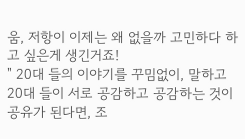움, 저항이 이제는 왜 없을까 고민하다 하고 싶은게 생긴거죠!
" 20대 들의 이야기를 꾸밈없이, 말하고 20대 들이 서로 공감하고 공감하는 것이 공유가 된다면, 조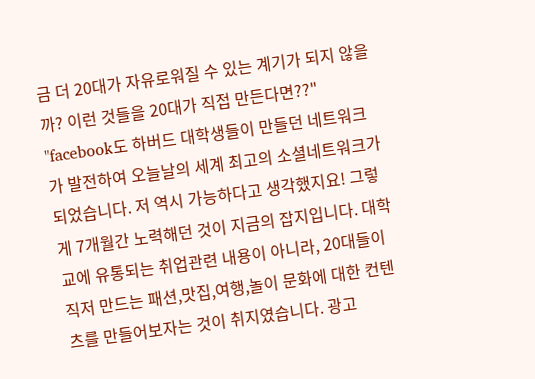금 더 20대가 자유로워질 수 있는 계기가 되지 않을까? 이런 것들을 20대가 직접 만든다면??"
"facebook도 하버드 대학생들이 만들던 네트워크가 발전하여 오늘날의 세계 최고의 소셜네트워크가 되었습니다. 저 역시 가능하다고 생각했지요! 그렇게 7개월간 노력해던 것이 지금의 잡지입니다. 대학교에 유통되는 취업관련 내용이 아니라, 20대들이 직저 만드는 패션,맛집,여행,놀이 문화에 대한 컨텐츠를 만들어보자는 것이 취지였습니다. 광고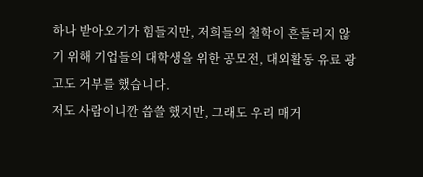하나 받아오기가 힘들지만, 저희들의 철학이 흔들리지 않기 위해 기업들의 대학생을 위한 공모전, 대외활동 유료 광고도 거부를 했습니다.
저도 사람이니깐 씁쓸 했지만, 그래도 우리 매거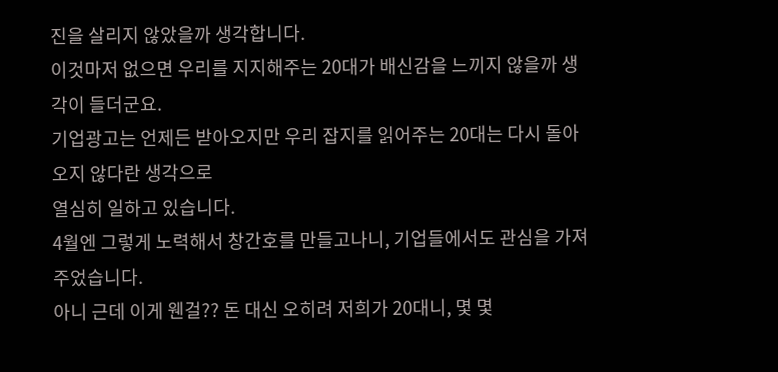진을 살리지 않았을까 생각합니다.
이것마저 없으면 우리를 지지해주는 20대가 배신감을 느끼지 않을까 생각이 들더군요.
기업광고는 언제든 받아오지만 우리 잡지를 읽어주는 20대는 다시 돌아오지 않다란 생각으로
열심히 일하고 있습니다.
4월엔 그렇게 노력해서 창간호를 만들고나니, 기업들에서도 관심을 가져주었습니다.
아니 근데 이게 웬걸?? 돈 대신 오히려 저희가 20대니, 몇 몇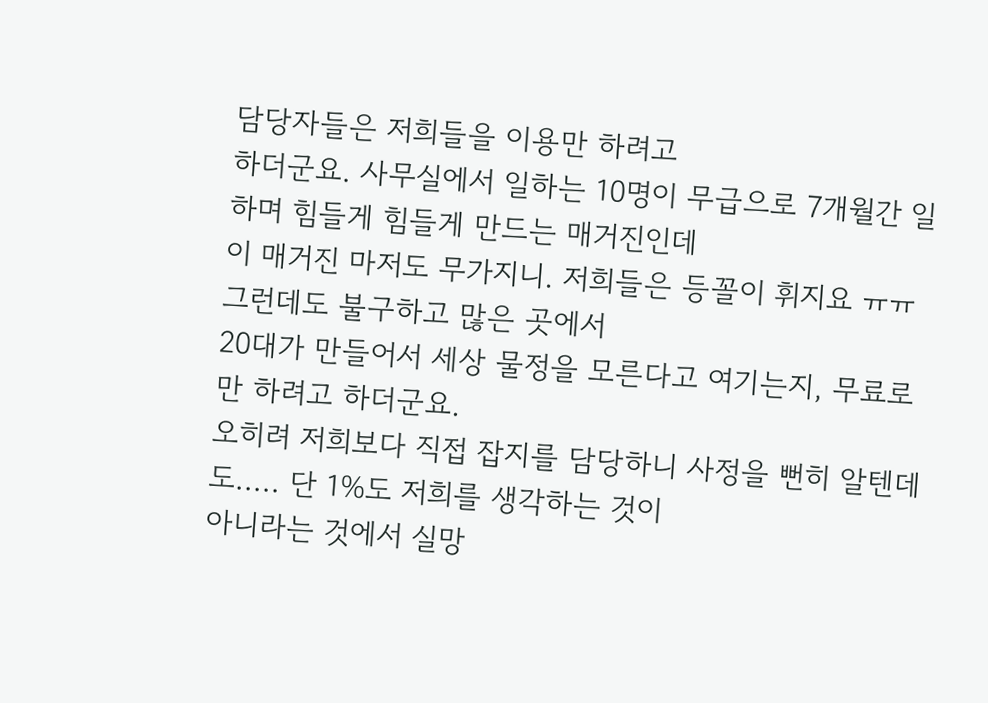담당자들은 저희들을 이용만 하려고
하더군요. 사무실에서 일하는 10명이 무급으로 7개월간 일하며 힘들게 힘들게 만드는 매거진인데
이 매거진 마저도 무가지니. 저희들은 등꼴이 휘지요 ㅠㅠ 그런데도 불구하고 많은 곳에서
20대가 만들어서 세상 물정을 모른다고 여기는지, 무료로만 하려고 하더군요.
오히려 저희보다 직접 잡지를 담당하니 사정을 뻔히 알텐데도..... 단 1%도 저희를 생각하는 것이
아니라는 것에서 실망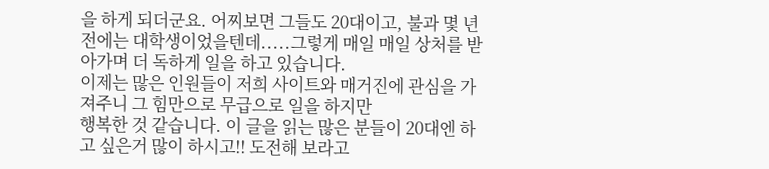을 하게 되더군요. 어찌보면 그들도 20대이고, 불과 몇 년 전에는 대학생이었을텐데.....그렇게 매일 매일 상처를 받아가며 더 독하게 일을 하고 있습니다.
이제는 많은 인원들이 저희 사이트와 매거진에 관심을 가져주니 그 힘만으로 무급으로 일을 하지만
행복한 것 같습니다. 이 글을 읽는 많은 분들이 20대엔 하고 싶은거 많이 하시고!! 도전해 보라고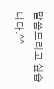말씀드리고 싶습니다.^^